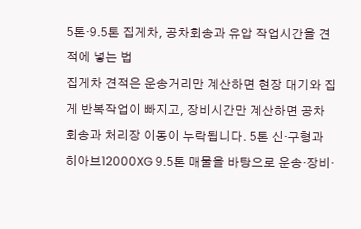5톤·9.5톤 집게차, 공차회송과 유압 작업시간을 견적에 넣는 법
집게차 견적은 운송거리만 계산하면 현장 대기와 집게 반복작업이 빠지고, 장비시간만 계산하면 공차회송과 처리장 이동이 누락됩니다. 5톤 신·구형과 히아브12000XG 9.5톤 매물을 바탕으로 운송·장비·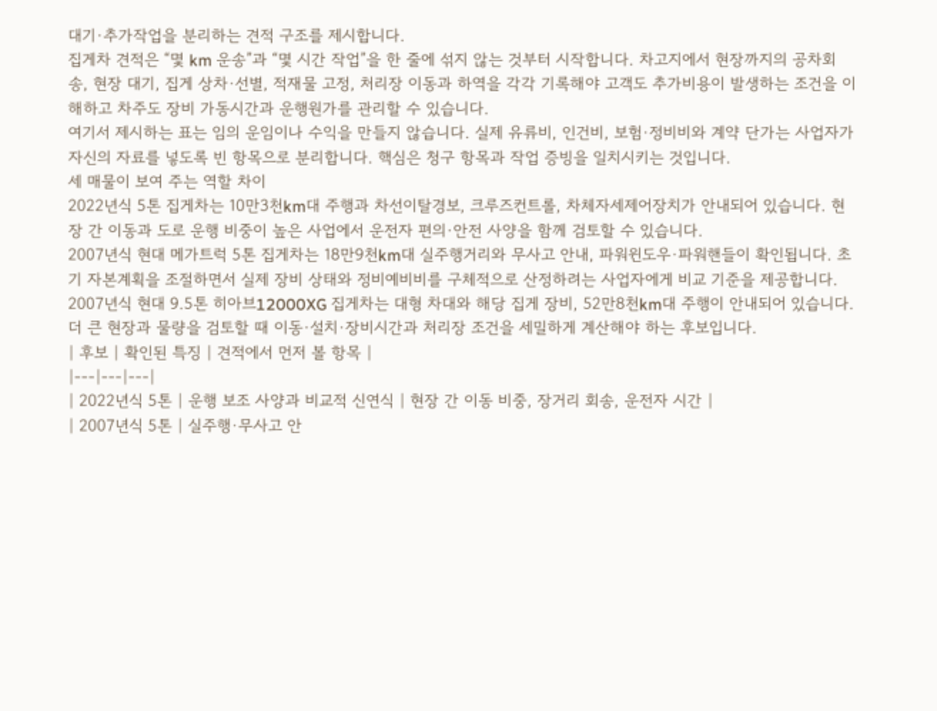대기·추가작업을 분리하는 견적 구조를 제시합니다.
집게차 견적은 “몇 km 운송”과 “몇 시간 작업”을 한 줄에 섞지 않는 것부터 시작합니다. 차고지에서 현장까지의 공차회송, 현장 대기, 집게 상차·선별, 적재물 고정, 처리장 이동과 하역을 각각 기록해야 고객도 추가비용이 발생하는 조건을 이해하고 차주도 장비 가동시간과 운행원가를 관리할 수 있습니다.
여기서 제시하는 표는 임의 운임이나 수익을 만들지 않습니다. 실제 유류비, 인건비, 보험·정비비와 계약 단가는 사업자가 자신의 자료를 넣도록 빈 항목으로 분리합니다. 핵심은 청구 항목과 작업 증빙을 일치시키는 것입니다.
세 매물이 보여 주는 역할 차이
2022년식 5톤 집게차는 10만3천km대 주행과 차선이탈경보, 크루즈컨트롤, 차체자세제어장치가 안내되어 있습니다. 현장 간 이동과 도로 운행 비중이 높은 사업에서 운전자 편의·안전 사양을 함께 검토할 수 있습니다.
2007년식 현대 메가트럭 5톤 집게차는 18만9천km대 실주행거리와 무사고 안내, 파워윈도우·파워핸들이 확인됩니다. 초기 자본계획을 조절하면서 실제 장비 상태와 정비예비비를 구체적으로 산정하려는 사업자에게 비교 기준을 제공합니다.
2007년식 현대 9.5톤 히아브12000XG 집게차는 대형 차대와 해당 집게 장비, 52만8천km대 주행이 안내되어 있습니다. 더 큰 현장과 물량을 검토할 때 이동·설치·장비시간과 처리장 조건을 세밀하게 계산해야 하는 후보입니다.
| 후보 | 확인된 특징 | 견적에서 먼저 볼 항목 |
|---|---|---|
| 2022년식 5톤 | 운행 보조 사양과 비교적 신연식 | 현장 간 이동 비중, 장거리 회송, 운전자 시간 |
| 2007년식 5톤 | 실주행·무사고 안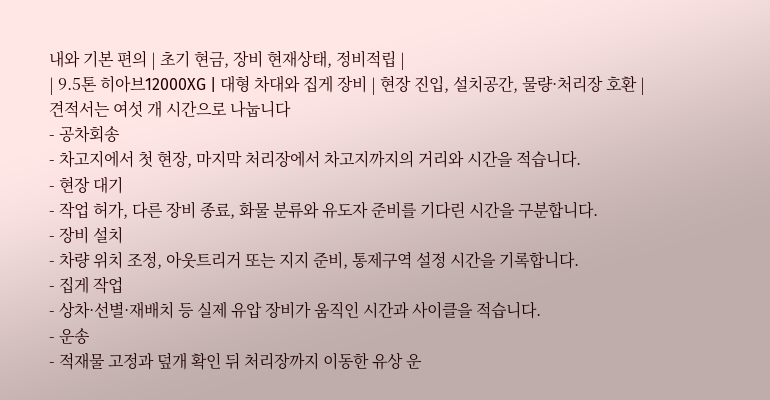내와 기본 편의 | 초기 현금, 장비 현재상태, 정비적립 |
| 9.5톤 히아브12000XG | 대형 차대와 집게 장비 | 현장 진입, 설치공간, 물량·처리장 호환 |
견적서는 여섯 개 시간으로 나눕니다
- 공차회송
- 차고지에서 첫 현장, 마지막 처리장에서 차고지까지의 거리와 시간을 적습니다.
- 현장 대기
- 작업 허가, 다른 장비 종료, 화물 분류와 유도자 준비를 기다린 시간을 구분합니다.
- 장비 설치
- 차량 위치 조정, 아웃트리거 또는 지지 준비, 통제구역 설정 시간을 기록합니다.
- 집게 작업
- 상차·선별·재배치 등 실제 유압 장비가 움직인 시간과 사이클을 적습니다.
- 운송
- 적재물 고정과 덮개 확인 뒤 처리장까지 이동한 유상 운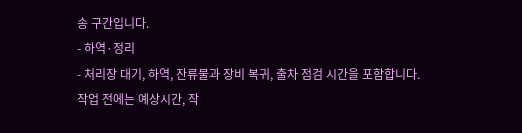송 구간입니다.
- 하역·정리
- 처리장 대기, 하역, 잔류물과 장비 복귀, 출차 점검 시간을 포함합니다.
작업 전에는 예상시간, 작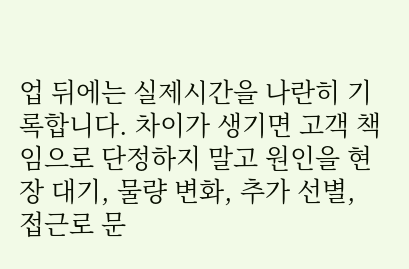업 뒤에는 실제시간을 나란히 기록합니다. 차이가 생기면 고객 책임으로 단정하지 말고 원인을 현장 대기, 물량 변화, 추가 선별, 접근로 문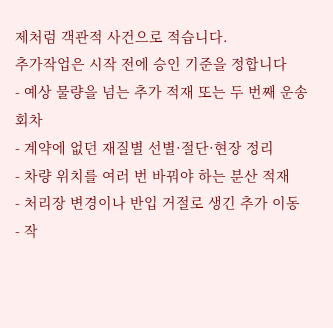제처럼 객관적 사건으로 적습니다.
추가작업은 시작 전에 승인 기준을 정합니다
- 예상 물량을 넘는 추가 적재 또는 두 번째 운송 회차
- 계약에 없던 재질별 선별·절단·현장 정리
- 차량 위치를 여러 번 바꿔야 하는 분산 적재
- 처리장 변경이나 반입 거절로 생긴 추가 이동
- 작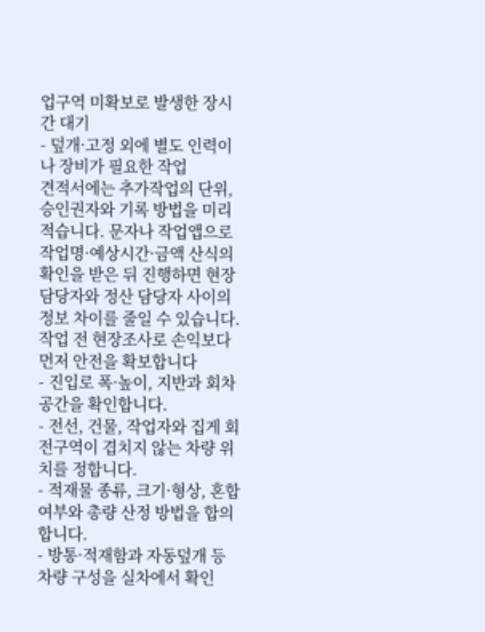업구역 미확보로 발생한 장시간 대기
- 덮개·고정 외에 별도 인력이나 장비가 필요한 작업
견적서에는 추가작업의 단위, 승인권자와 기록 방법을 미리 적습니다. 문자나 작업앱으로 작업명·예상시간·금액 산식의 확인을 받은 뒤 진행하면 현장 담당자와 정산 담당자 사이의 정보 차이를 줄일 수 있습니다.
작업 전 현장조사로 손익보다 먼저 안전을 확보합니다
- 진입로 폭·높이, 지반과 회차공간을 확인합니다.
- 전선, 건물, 작업자와 집게 회전구역이 겹치지 않는 차량 위치를 정합니다.
- 적재물 종류, 크기·형상, 혼합 여부와 총량 산정 방법을 합의합니다.
- 방통·적재함과 자동덮개 등 차량 구성을 실차에서 확인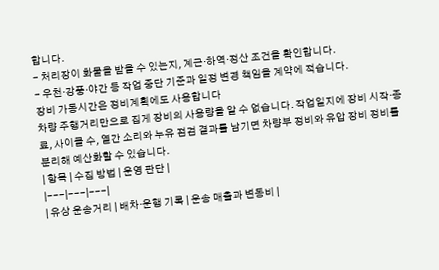합니다.
- 처리장이 화물을 받을 수 있는지, 계근·하역·정산 조건을 확인합니다.
- 우천·강풍·야간 등 작업 중단 기준과 일정 변경 책임을 계약에 적습니다.
장비 가동시간은 정비계획에도 사용합니다
차량 주행거리만으로 집게 장비의 사용량을 알 수 없습니다. 작업일지에 장비 시작·종료, 사이클 수, 열간 소리와 누유 점검 결과를 남기면 차량부 정비와 유압 장비 정비를 분리해 예산화할 수 있습니다.
| 항목 | 수집 방법 | 운영 판단 |
|---|---|---|
| 유상 운송거리 | 배차·운행 기록 | 운송 매출과 변동비 |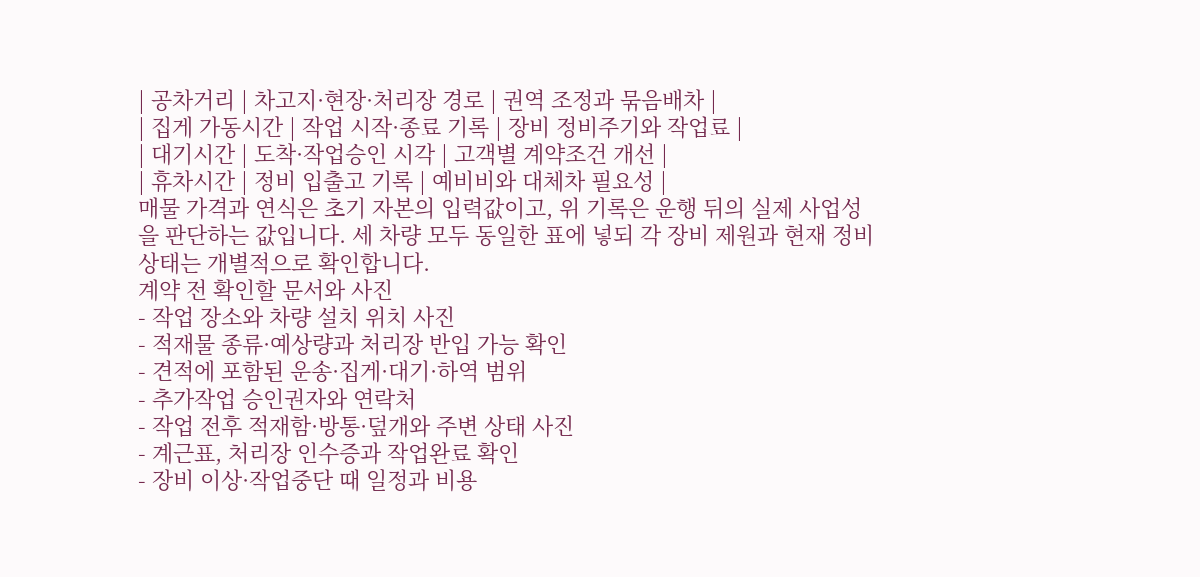| 공차거리 | 차고지·현장·처리장 경로 | 권역 조정과 묶음배차 |
| 집게 가동시간 | 작업 시작·종료 기록 | 장비 정비주기와 작업료 |
| 대기시간 | 도착·작업승인 시각 | 고객별 계약조건 개선 |
| 휴차시간 | 정비 입출고 기록 | 예비비와 대체차 필요성 |
매물 가격과 연식은 초기 자본의 입력값이고, 위 기록은 운행 뒤의 실제 사업성을 판단하는 값입니다. 세 차량 모두 동일한 표에 넣되 각 장비 제원과 현재 정비상태는 개별적으로 확인합니다.
계약 전 확인할 문서와 사진
- 작업 장소와 차량 설치 위치 사진
- 적재물 종류·예상량과 처리장 반입 가능 확인
- 견적에 포함된 운송·집게·대기·하역 범위
- 추가작업 승인권자와 연락처
- 작업 전후 적재함·방통·덮개와 주변 상태 사진
- 계근표, 처리장 인수증과 작업완료 확인
- 장비 이상·작업중단 때 일정과 비용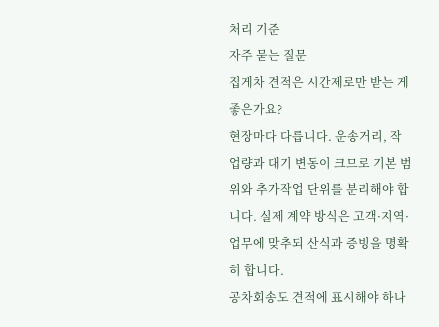처리 기준
자주 묻는 질문
집게차 견적은 시간제로만 받는 게 좋은가요?
현장마다 다릅니다. 운송거리, 작업량과 대기 변동이 크므로 기본 범위와 추가작업 단위를 분리해야 합니다. 실제 계약 방식은 고객·지역·업무에 맞추되 산식과 증빙을 명확히 합니다.
공차회송도 견적에 표시해야 하나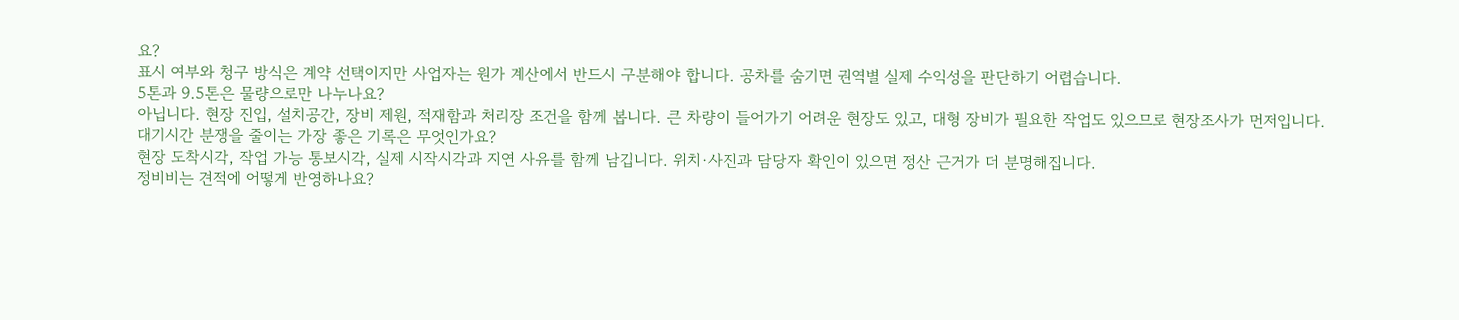요?
표시 여부와 청구 방식은 계약 선택이지만 사업자는 원가 계산에서 반드시 구분해야 합니다. 공차를 숨기면 권역별 실제 수익성을 판단하기 어렵습니다.
5톤과 9.5톤은 물량으로만 나누나요?
아닙니다. 현장 진입, 설치공간, 장비 제원, 적재함과 처리장 조건을 함께 봅니다. 큰 차량이 들어가기 어려운 현장도 있고, 대형 장비가 필요한 작업도 있으므로 현장조사가 먼저입니다.
대기시간 분쟁을 줄이는 가장 좋은 기록은 무엇인가요?
현장 도착시각, 작업 가능 통보시각, 실제 시작시각과 지연 사유를 함께 남깁니다. 위치·사진과 담당자 확인이 있으면 정산 근거가 더 분명해집니다.
정비비는 견적에 어떻게 반영하나요?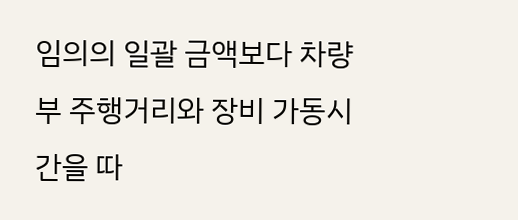임의의 일괄 금액보다 차량부 주행거리와 장비 가동시간을 따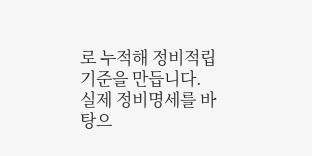로 누적해 정비적립 기준을 만듭니다. 실제 정비명세를 바탕으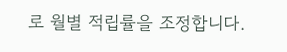로 월별 적립률을 조정합니다.